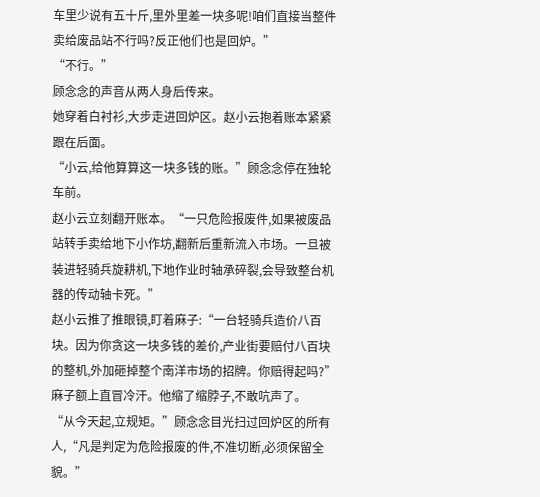车里少说有五十斤,里外里差一块多呢!咱们直接当整件卖给废品站不行吗?反正他们也是回炉。”
“不行。”
顾念念的声音从两人身后传来。
她穿着白衬衫,大步走进回炉区。赵小云抱着账本紧紧跟在后面。
“小云,给他算算这一块多钱的账。”顾念念停在独轮车前。
赵小云立刻翻开账本。“一只危险报废件,如果被废品站转手卖给地下小作坊,翻新后重新流入市场。一旦被装进轻骑兵旋耕机,下地作业时轴承碎裂,会导致整台机器的传动轴卡死。”
赵小云推了推眼镜,盯着麻子:“一台轻骑兵造价八百块。因为你贪这一块多钱的差价,产业街要赔付八百块的整机,外加砸掉整个南洋市场的招牌。你赔得起吗?”
麻子额上直冒冷汗。他缩了缩脖子,不敢吭声了。
“从今天起,立规矩。”顾念念目光扫过回炉区的所有人,“凡是判定为危险报废的件,不准切断,必须保留全貌。”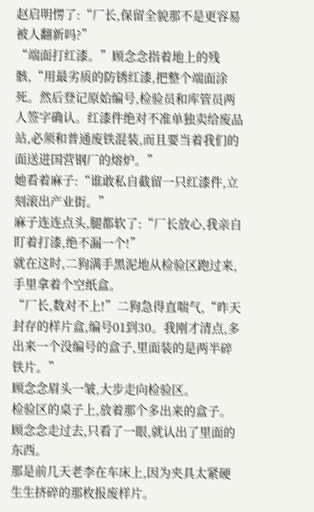赵启明愣了:“厂长,保留全貌那不是更容易被人翻新吗?”
“端面打红漆。”顾念念指着地上的残骸,“用最劣质的防锈红漆,把整个端面涂死。然后登记原始编号,检验员和库管员两人签字确认。红漆件绝对不准单独卖给废品站,必须和普通废铁混装,而且要当着我们的面送进国营钢厂的熔炉。”
她看着麻子:“谁敢私自截留一只红漆件,立刻滚出产业街。”
麻子连连点头,腿都软了:“厂长放心,我亲自盯着打漆,绝不漏一个!”
就在这时,二狗满手黑泥地从检验区跑过来,手里拿着个空纸盒。
“厂长,数对不上!”二狗急得直喘气,“昨天封存的样片盒,编号01到30。我刚才清点,多出来一个没编号的盒子,里面装的是两半碎铁片。”
顾念念眉头一皱,大步走向检验区。
检验区的桌子上,放着那个多出来的盒子。顾念念走过去,只看了一眼,就认出了里面的东西。
那是前几天老李在车床上,因为夹具太紧硬生生挤碎的那枚报废样片。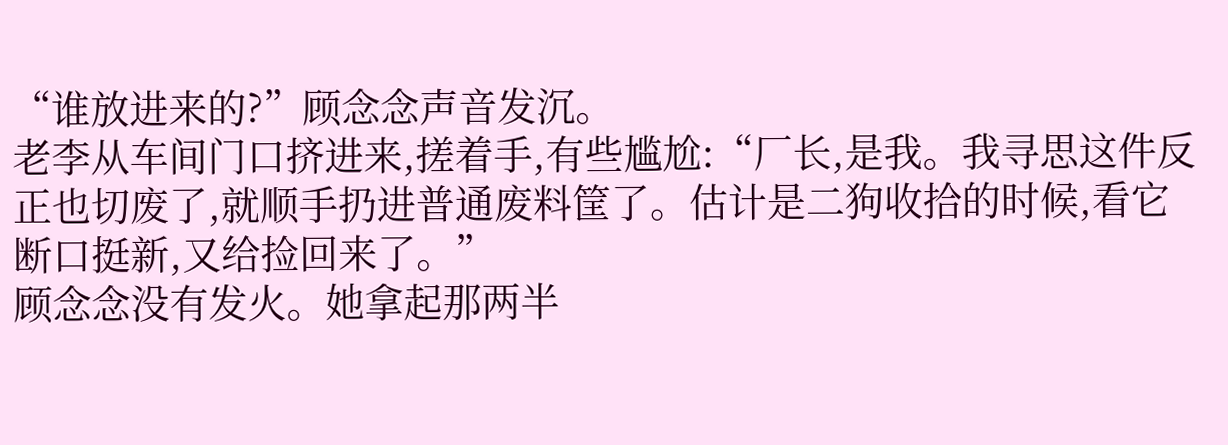“谁放进来的?”顾念念声音发沉。
老李从车间门口挤进来,搓着手,有些尴尬:“厂长,是我。我寻思这件反正也切废了,就顺手扔进普通废料筐了。估计是二狗收拾的时候,看它断口挺新,又给捡回来了。”
顾念念没有发火。她拿起那两半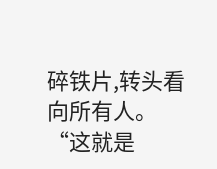碎铁片,转头看向所有人。
“这就是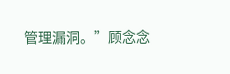管理漏洞。”顾念念